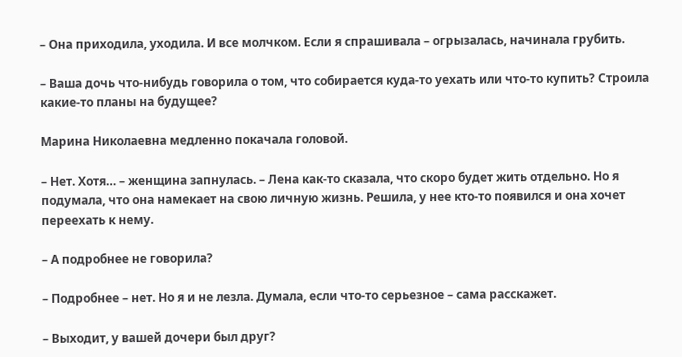– Она приходила, уходила. И все молчком. Если я спрашивала – огрызалась, начинала грубить.

– Ваша дочь что-нибудь говорила о том, что собирается куда-то уехать или что-то купить? Строила какие-то планы на будущее?

Марина Николаевна медленно покачала головой.

– Нет. Хотя… – женщина запнулась. – Лена как-то сказала, что скоро будет жить отдельно. Но я подумала, что она намекает на свою личную жизнь. Решила, у нее кто-то появился и она хочет переехать к нему.

– А подробнее не говорила?

– Подробнее – нет. Но я и не лезла. Думала, если что-то серьезное – сама расскажет.

– Выходит, у вашей дочери был друг?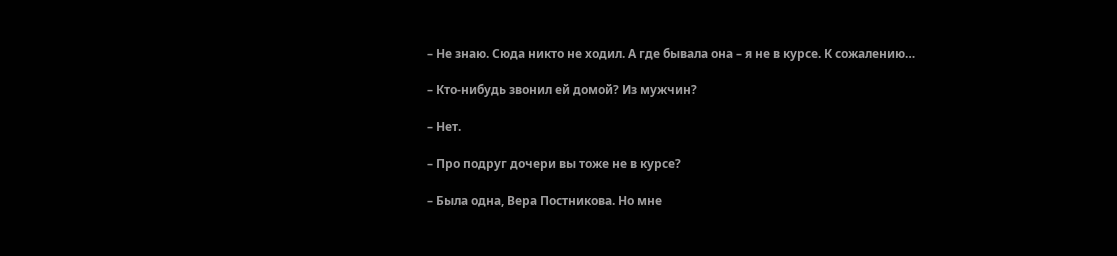– Не знаю. Сюда никто не ходил. А где бывала она – я не в курсе. К сожалению…

– Кто-нибудь звонил ей домой? Из мужчин?

– Нет.

– Про подруг дочери вы тоже не в курсе?

– Была одна, Вера Постникова. Но мне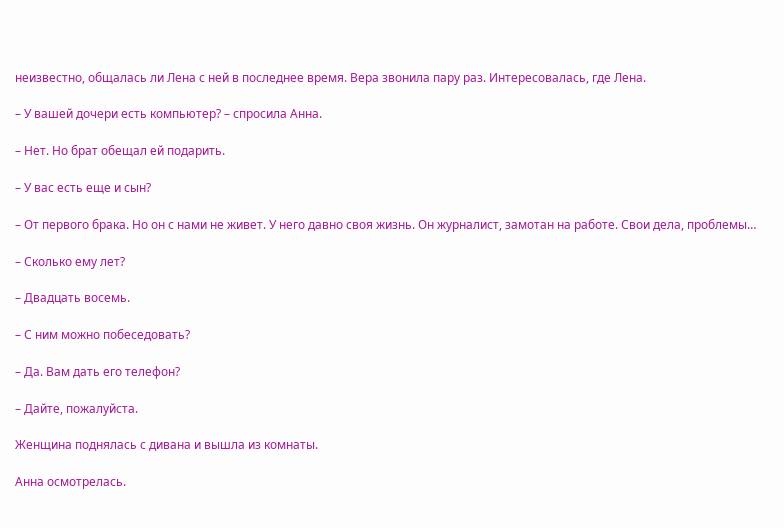неизвестно, общалась ли Лена с ней в последнее время. Вера звонила пару раз. Интересовалась, где Лена.

– У вашей дочери есть компьютер? – спросила Анна.

– Нет. Но брат обещал ей подарить.

– У вас есть еще и сын?

– От первого брака. Но он с нами не живет. У него давно своя жизнь. Он журналист, замотан на работе. Свои дела, проблемы…

– Сколько ему лет?

– Двадцать восемь.

– С ним можно побеседовать?

– Да. Вам дать его телефон?

– Дайте, пожалуйста.

Женщина поднялась с дивана и вышла из комнаты.

Анна осмотрелась.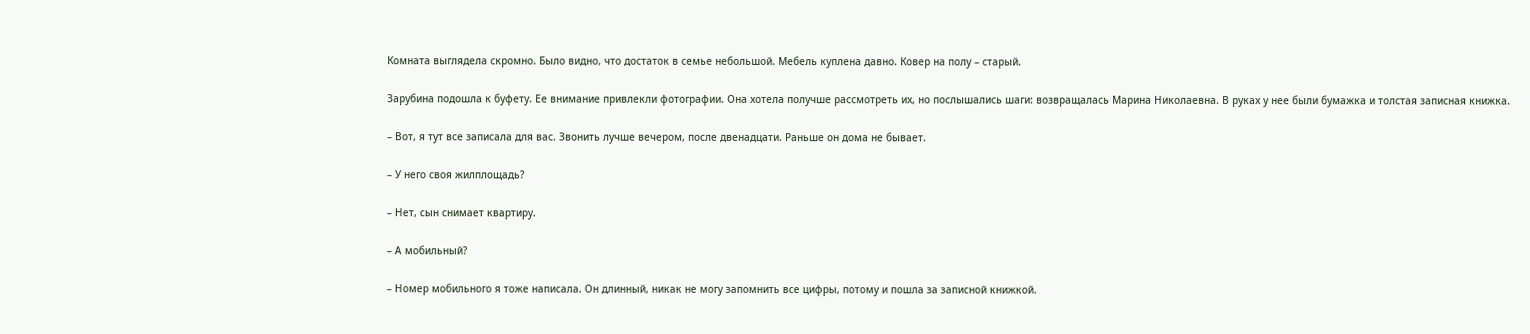Комната выглядела скромно. Было видно, что достаток в семье небольшой. Мебель куплена давно. Ковер на полу – старый.

Зарубина подошла к буфету. Ее внимание привлекли фотографии. Она хотела получше рассмотреть их, но послышались шаги: возвращалась Марина Николаевна. В руках у нее были бумажка и толстая записная книжка.

– Вот, я тут все записала для вас. Звонить лучше вечером, после двенадцати. Раньше он дома не бывает.

– У него своя жилплощадь?

– Нет, сын снимает квартиру.

– А мобильный?

– Номер мобильного я тоже написала. Он длинный, никак не могу запомнить все цифры, потому и пошла за записной книжкой.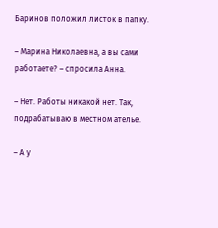Баринов положил листок в папку.

– Марина Николаевна, а вы сами работаете? – спросила Анна.

– Нет. Работы никакой нет. Так, подрабатываю в местном ателье.

– А у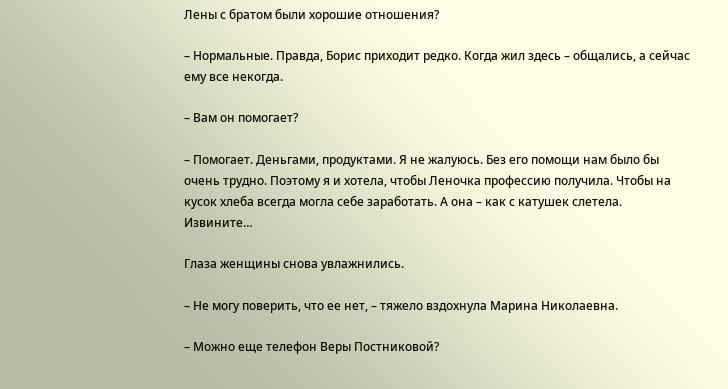Лены с братом были хорошие отношения?

– Нормальные. Правда, Борис приходит редко. Когда жил здесь – общались, а сейчас ему все некогда.

– Вам он помогает?

– Помогает. Деньгами, продуктами. Я не жалуюсь. Без его помощи нам было бы очень трудно. Поэтому я и хотела, чтобы Леночка профессию получила. Чтобы на кусок хлеба всегда могла себе заработать. А она – как с катушек слетела. Извините…

Глаза женщины снова увлажнились.

– Не могу поверить, что ее нет, – тяжело вздохнула Марина Николаевна.

– Можно еще телефон Веры Постниковой?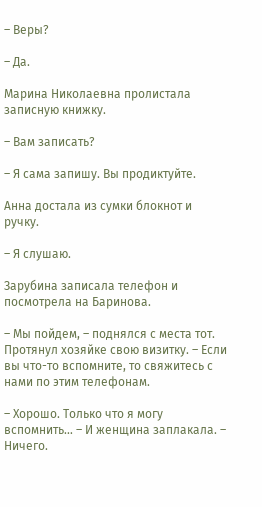– Веры?

– Да.

Марина Николаевна пролистала записную книжку.

– Вам записать?

– Я сама запишу. Вы продиктуйте.

Анна достала из сумки блокнот и ручку.

– Я слушаю.

Зарубина записала телефон и посмотрела на Баринова.

– Мы пойдем, – поднялся с места тот. Протянул хозяйке свою визитку. – Если вы что-то вспомните, то свяжитесь с нами по этим телефонам.

– Хорошо. Только что я могу вспомнить… – И женщина заплакала. – Ничего.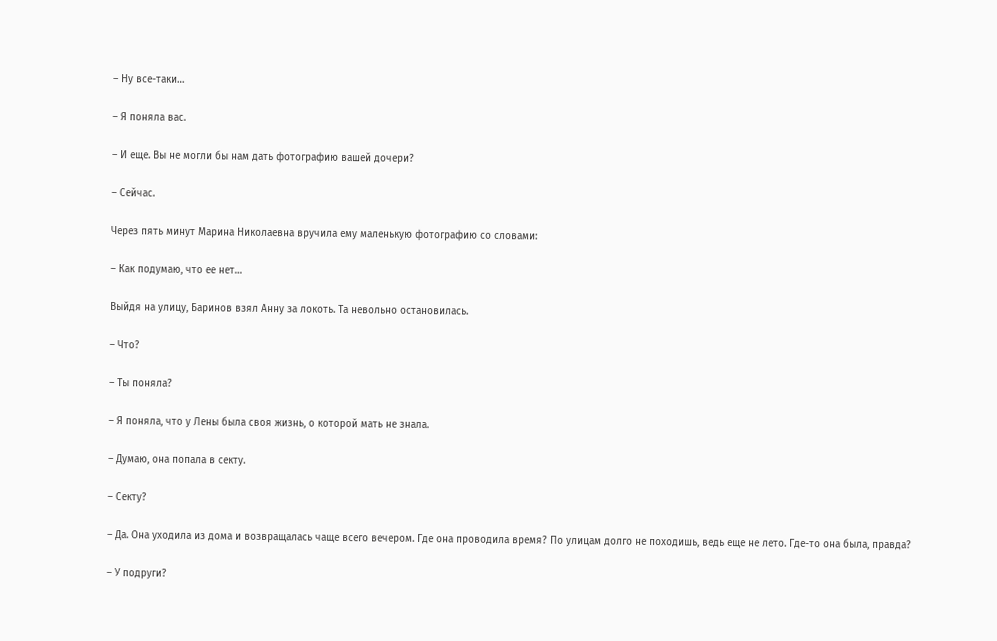– Ну все-таки…

– Я поняла вас.

– И еще. Вы не могли бы нам дать фотографию вашей дочери?

– Сейчас.

Через пять минут Марина Николаевна вручила ему маленькую фотографию со словами:

– Как подумаю, что ее нет…

Выйдя на улицу, Баринов взял Анну за локоть. Та невольно остановилась.

– Что?

– Ты поняла?

– Я поняла, что у Лены была своя жизнь, о которой мать не знала.

– Думаю, она попала в секту.

– Секту?

– Да. Она уходила из дома и возвращалась чаще всего вечером. Где она проводила время? По улицам долго не походишь, ведь еще не лето. Где-то она была, правда?

– У подруги?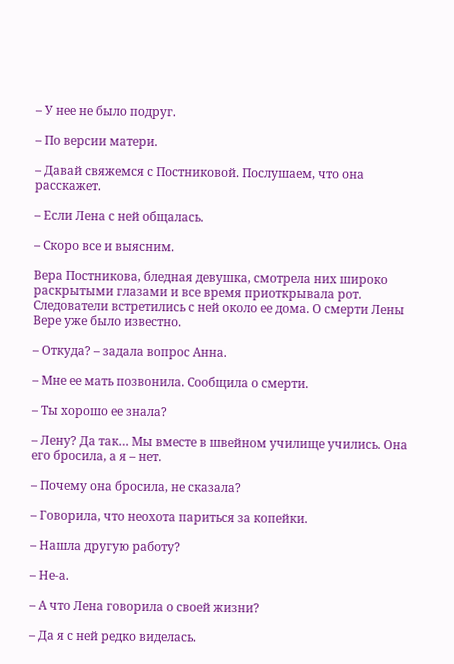– У нее не было подруг.

– По версии матери.

– Давай свяжемся с Постниковой. Послушаем, что она расскажет.

– Если Лена с ней общалась.

– Скоро все и выясним.

Вера Постникова, бледная девушка, смотрела них широко раскрытыми глазами и все время приоткрывала рот. Следователи встретились с ней около ее дома. О смерти Лены Вере уже было известно.

– Откуда? – задала вопрос Анна.

– Мне ее мать позвонила. Сообщила о смерти.

– Ты хорошо ее знала?

– Лену? Да так… Мы вместе в швейном училище учились. Она его бросила, а я – нет.

– Почему она бросила, не сказала?

– Говорила, что неохота париться за копейки.

– Нашла другую работу?

– Не-а.

– А что Лена говорила о своей жизни?

– Да я с ней редко виделась.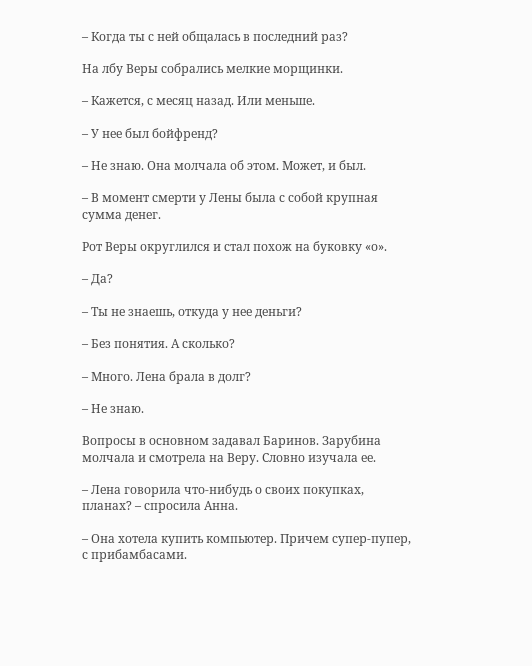– Когда ты с ней общалась в последний раз?

На лбу Веры собрались мелкие морщинки.

– Кажется, с месяц назад. Или меньше.

– У нее был бойфренд?

– Не знаю. Она молчала об этом. Может, и был.

– В момент смерти у Лены была с собой крупная сумма денег.

Рот Веры округлился и стал похож на буковку «о».

– Да?

– Ты не знаешь, откуда у нее деньги?

– Без понятия. А сколько?

– Много. Лена брала в долг?

– Не знаю.

Вопросы в основном задавал Баринов. Зарубина молчала и смотрела на Веру. Словно изучала ее.

– Лена говорила что-нибудь о своих покупках, планах? – спросила Анна.

– Она хотела купить компьютер. Причем супер-пупер, с прибамбасами.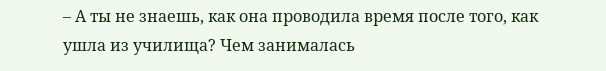– А ты не знаешь, как она проводила время после того, как ушла из училища? Чем занималась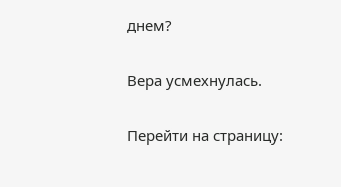днем?

Вера усмехнулась.

Перейти на страницу: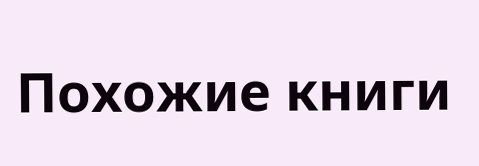Похожие книги